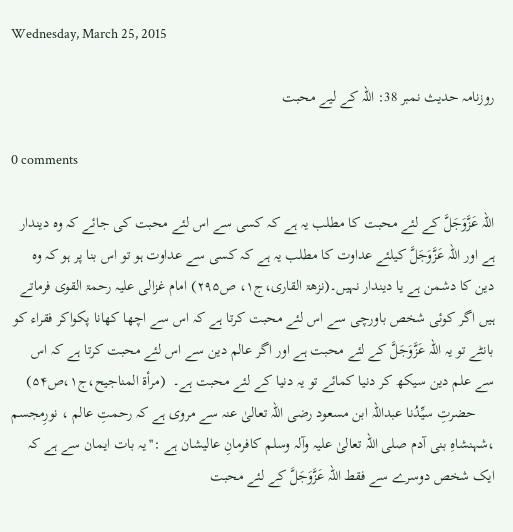Wednesday, March 25, 2015

روزنامہ حدیث نمبر 38: اللہ کے لیے محبت

0 comments

اللہ عَزَّوَجَلَّ کے لئے محبت کا مطلب یہ ہے کہ کسی سے اس لئے محبت کی جائے کہ وہ دیندار ہے اور اللہ عَزَّوَجَلَّ کیلئے عداوت کا مطلب یہ ہے کہ کسی سے عداوت ہو تو اس بنا پر ہو کہ وہ دین کا دشمن ہے یا دیندار نہیں۔(نزھۃ القاری،ج۱، ص۲۹۵) امام غزالی علیہ رحمۃ القوی فرماتے ہیں اگر کوئی شخص باورچی سے اس لئے محبت کرتا ہے کہ اس سے اچھا کھانا پکواکر فقراء کو بانٹے تو یہ اللہ عَزَّوَجَلَّ کے لئے محبت ہے اور اگر عالم دین سے اس لئے محبت کرتا ہے کہ اس سے علم دین سیکھ کر دنیا کمائے تو یہ دنیا کے لئے محبت ہے۔  (مرأۃ المناجیح،ج۱،ص۵۴)
     حضرتِ سیِّدُنا عبداللہ ابن مسعود رضی اللہ تعالیٰ عنہ سے مروی ہے کہ رحمتِ عالم ، نورِمجسم ،شہنشاہِ بنی آدم صلی اللہ تعالیٰ علیہ وآلہ وسلم کافرمانِ عالیشان ہے :''یہ بات ایمان سے ہے کہ ایک شخص دوسرے سے فقط اللہ عَزَّوَجَلَّ کے لئے محبت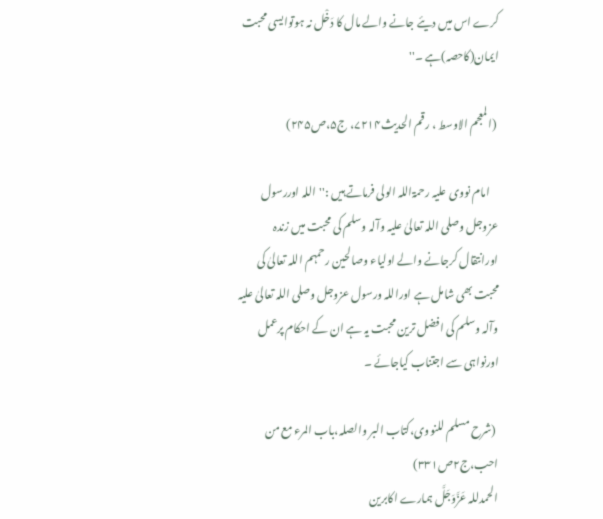کرے اس میں دیئے جانے والے مال کا دَخْل نہ ہوتوایسی محبت ایمان(کاحصہ)ہے ۔''

 (المعجم الاوسط ، رقم الحدیث۷۲۱۴، ج۵،ص۲۴۵)

    امام نووی علیہ رحمۃاللہ الولی فرماتے ہیں :''اللہ اوررسول عزوجل وصلی اللہ تعالیٰ علیہ وآلہ وسلم کی محبت میں زندہ اورانتقال کرجانے والے اولیاء وصالحین رحمہم اللہ تعالیٰ کی محبت بھی شامل ہے اوراللہ ورسول عزوجل وصلی اللہ تعالیٰ علیہ وآلہ وسلم کی افضل ترین محبت یہ ہے ان کے احکام پرعمل اورنواہی سے اجتناب کیاجائے ۔

 (شرح مسلم للنووی،کتاب البر والصلہ،باب المرء مع من احب،ج۲ص۳۳۱)
الحمدللہ عَزَّوَجَلَّ ہمارے اکابرین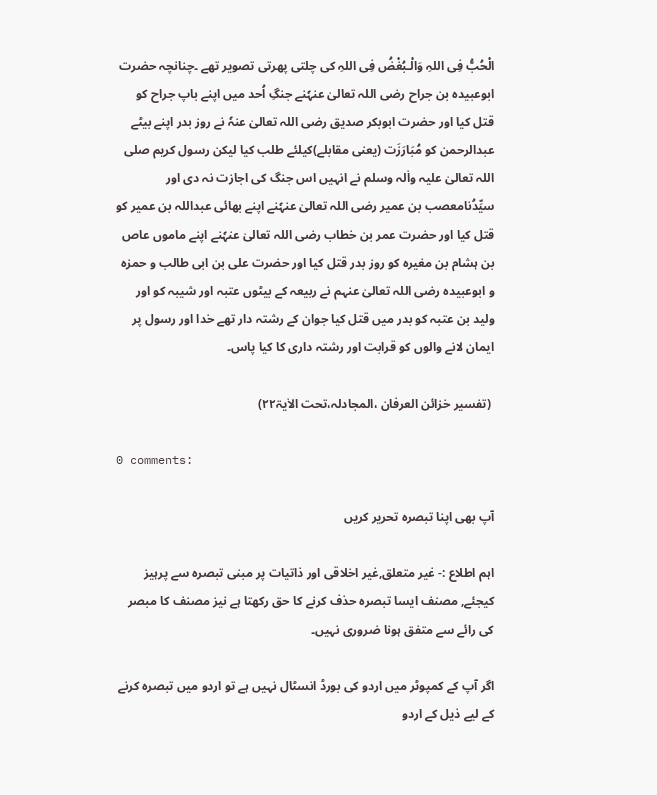الْحُبُّ فِی اللہِ وَالْـبُغْضُ فِی اللہِ کی چلتی پھرتی تصویر تھے ۔چنانچہ حضرت ابوعبیدہ بن جراح رضی اللہ تعالیٰ عنہٗنے جنگِ اُحد میں اپنے باپ جراح کو قتل کیا اور حضرت ابوبکر صدیق رضی اللہ تعالیٰ عنہٗ نے روز بدر اپنے بیٹے عبدالرحمن کو مُبَارَزَت (یعنی مقابلے)کیلئے طلب کیا لیکن رسول کریم صلی اللہ تعالیٰ علیہ واٰلہ وسلم نے انہیں اس جنگ کی اجازت نہ دی اور سیِّدُنامعصب بن عمیر رضی اللہ تعالیٰ عنہٗنے اپنے بھائی عبداللہ بن عمیر کو قتل کیا اور حضرت عمر بن خطاب رضی اللہ تعالیٰ عنہٗنے اپنے ماموں عاص بن ہشام بن مغیرہ کو روز بدر قتل کیا اور حضرت علی بن ابی طالب و حمزہ و ابوعبیدہ رضی اللہ تعالیٰ عنہم نے ربیعہ کے بیٹوں عتبہ اور شیبہ کو اور ولید بن عتبہ کو بدر میں قتل کیا جوان کے رشتہ دار تھے خدا اور رسول پر ایمان لانے والوں کو قرابت اور رشتہ داری کا کیا پاس۔

 (تفسیر خزائن العرفان ،المجادلہ،تحت الاٰیۃ۲۲)

0 comments:

آپ بھی اپنا تبصرہ تحریر کریں

اہم اطلاع :- غیر متعلق,غیر اخلاقی اور ذاتیات پر مبنی تبصرہ سے پرہیز کیجئے, مصنف ایسا تبصرہ حذف کرنے کا حق رکھتا ہے نیز مصنف کا مبصر کی رائے سے متفق ہونا ضروری نہیں۔

اگر آپ کے کمپوٹر میں اردو کی بورڈ انسٹال نہیں ہے تو اردو میں تبصرہ کرنے کے لیے ذیل کے اردو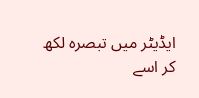ایڈیٹر میں تبصرہ لکھ کر اسے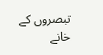تبصروں کے خانے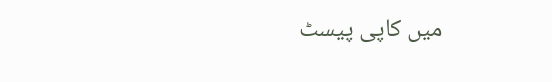میں کاپی پیسٹ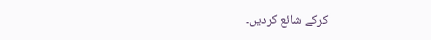کرکے شائع کردیں۔